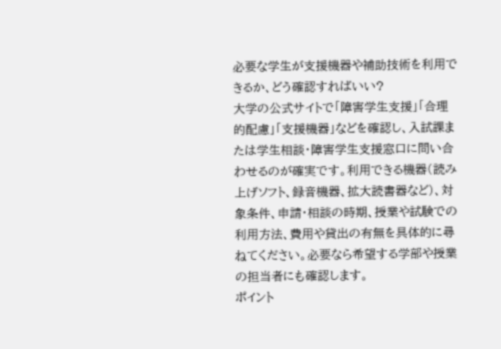必要な学生が支援機器や補助技術を利用できるか、どう確認すればいい?
大学の公式サイトで「障害学生支援」「合理的配慮」「支援機器」などを確認し、入試課または学生相談・障害学生支援窓口に問い合わせるのが確実です。利用できる機器(読み上げソフト、録音機器、拡大読書器など)、対象条件、申請・相談の時期、授業や試験での利用方法、費用や貸出の有無を具体的に尋ねてください。必要なら希望する学部や授業の担当者にも確認します。
ポイント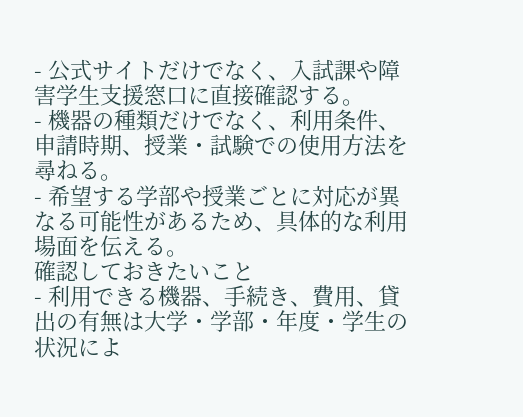- 公式サイトだけでなく、入試課や障害学生支援窓口に直接確認する。
- 機器の種類だけでなく、利用条件、申請時期、授業・試験での使用方法を尋ねる。
- 希望する学部や授業ごとに対応が異なる可能性があるため、具体的な利用場面を伝える。
確認しておきたいこと
- 利用できる機器、手続き、費用、貸出の有無は大学・学部・年度・学生の状況によ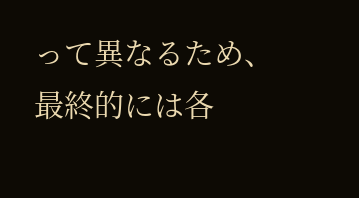って異なるため、最終的には各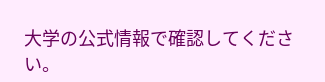大学の公式情報で確認してください。